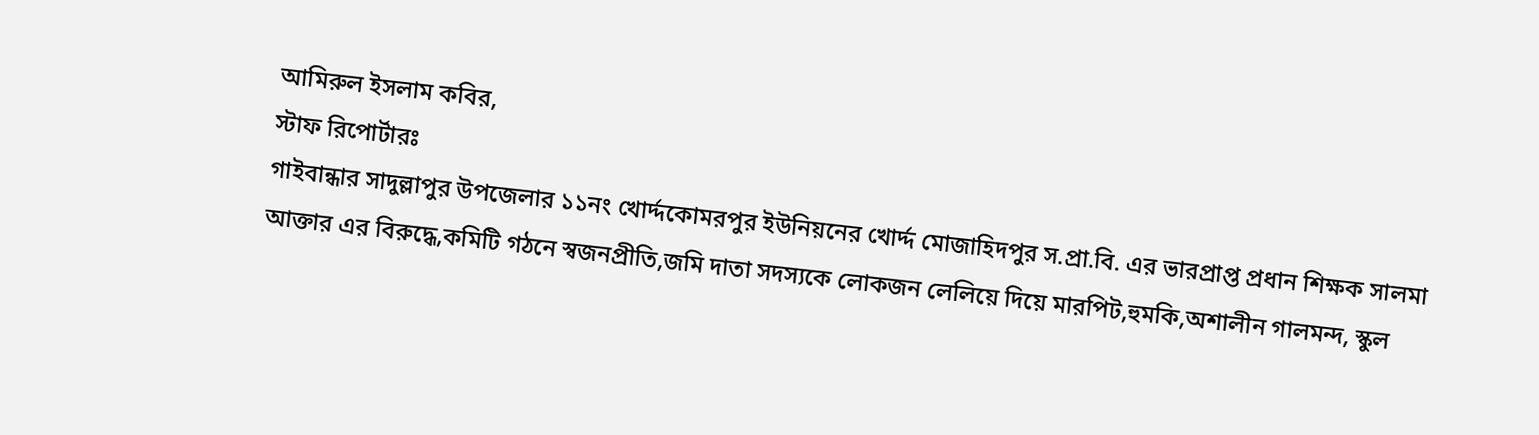আমিরুল ইসলাম কবির,
স্টাফ রিপোর্টারঃ
গাইবান্ধার সাদুল্লাপুর উপজেলার ১১নং খোর্দ্দকোমরপুর ইউনিয়নের খোর্দ্দ মোজাহিদপুর স.প্রা.বি. এর ভারপ্রাপ্ত প্রধান শিক্ষক সালমা আক্তার এর বিরুদ্ধে,কমিটি গঠনে স্বজনপ্রীতি,জমি দাতা সদস্যকে লোকজন লেলিয়ে দিয়ে মারপিট,হুমকি,অশালীন গালমন্দ, স্কুল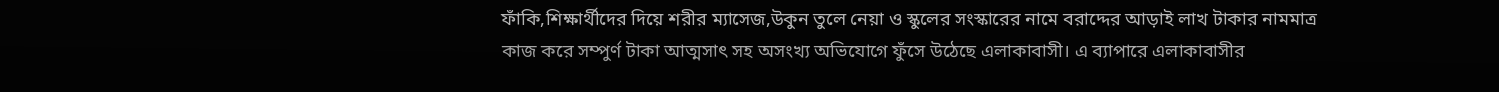ফাঁকি,শিক্ষার্থীদের দিয়ে শরীর ম্যাসেজ,উকুন তুলে নেয়া ও স্কুলের সংস্কারের নামে বরাদ্দের আড়াই লাখ টাকার নামমাত্র কাজ করে সম্পুর্ণ টাকা আত্মসাৎ সহ অসংখ্য অভিযোগে ফুঁসে উঠেছে এলাকাবাসী। এ ব্যাপারে এলাকাবাসীর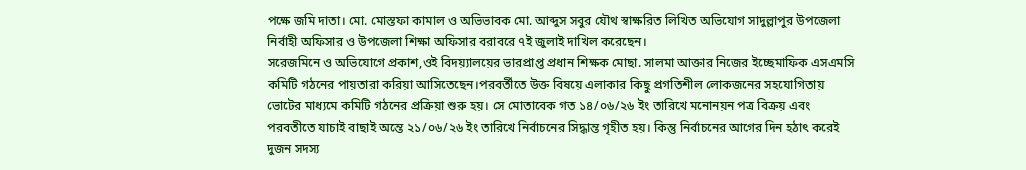পক্ষে জমি দাতা। মো. মোস্তফা কামাল ও অভিভাবক মো. আব্দুস সবুর যৌথ স্বাক্ষরিত লিখিত অভিযোগ সাদুল্লাপুর উপজেলা নির্বাহী অফিসার ও উপজেলা শিক্ষা অফিসার বরাবরে ৭ই জুলাই দাখিল করেছেন।
সরেজমিনে ও অভিযোগে প্রকাশ,ওই বিদয়্যালয়ের ভারপ্রাপ্ত প্রধান শিক্ষক মোছা. সালমা আক্তার নিজের ইচ্ছেমাফিক এসএমসি কমিটি গঠনের পায়তারা করিয়া আসিতেছেন।পরবর্তীতে উক্ত বিষয়ে এলাকার কিছু প্রগতিশীল লোকজনের সহযোগিতায় ভোটের মাধ্যমে কমিটি গঠনের প্রক্রিয়া শুরু হয়। সে মোতাবেক গত ১৪/০৬/২৬ ইং তারিখে মনোনয়ন পত্র বিক্রয় এবং পরবতীতে যাচাই বাছাই অন্তে ২১/০৬/২৬ ইং তারিখে নির্বাচনের সিদ্ধান্ত গৃহীত হয়। কিন্তু নির্বাচনের আগের দিন হঠাৎ করেই দুজন সদস্য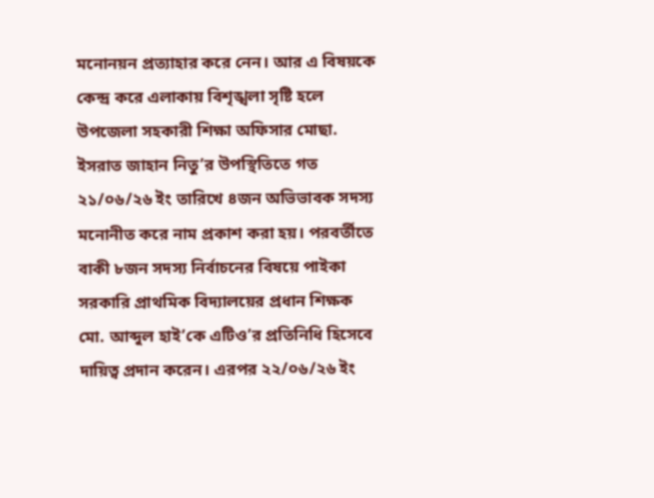মনোনয়ন প্রত্যাহার করে নেন। আর এ বিষয়কে কেন্দ্র করে এলাকায় বিশৃঙ্খলা সৃষ্টি হলে উপজেলা সহকারী শিক্ষা অফিসার মোছা. ইসরাত জাহান নিতু’র উপস্থিতিতে গত ২১/০৬/২৬ ইং তারিখে ৪জন অভিভাবক সদস্য মনোনীত করে নাম প্রকাশ করা হয়। পরবর্তীতে বাকী ৮জন সদস্য নির্বাচনের বিষয়ে পাইকা সরকারি প্রাথমিক বিদ্যালয়ের প্রধান শিক্ষক মো. আব্দুল হাই’কে এটিও’র প্রতিনিধি হিসেবে দায়িত্ব প্রদান করেন। এরপর ২২/০৬/২৬ ইং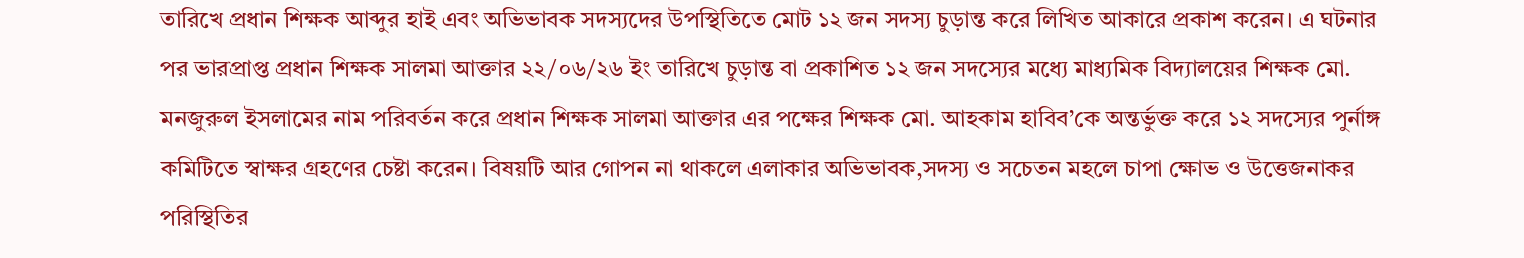তারিখে প্রধান শিক্ষক আব্দুর হাই এবং অভিভাবক সদস্যদের উপস্থিতিতে মোট ১২ জন সদস্য চুড়ান্ত করে লিখিত আকারে প্রকাশ করেন। এ ঘটনার পর ভারপ্রাপ্ত প্রধান শিক্ষক সালমা আক্তার ২২/০৬/২৬ ইং তারিখে চুড়ান্ত বা প্রকাশিত ১২ জন সদস্যের মধ্যে মাধ্যমিক বিদ্যালয়ের শিক্ষক মো. মনজুরুল ইসলামের নাম পরিবর্তন করে প্রধান শিক্ষক সালমা আক্তার এর পক্ষের শিক্ষক মো. আহকাম হাবিব’কে অন্তর্ভুক্ত করে ১২ সদস্যের পুর্নাঙ্গ কমিটিতে স্বাক্ষর গ্রহণের চেষ্টা করেন। বিষয়টি আর গোপন না থাকলে এলাকার অভিভাবক,সদস্য ও সচেতন মহলে চাপা ক্ষোভ ও উত্তেজনাকর পরিস্থিতির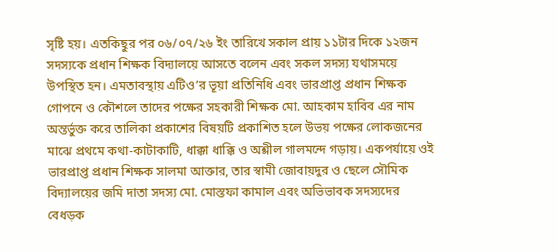সৃষ্টি হয়। এতকিছুর পর ০৬/০৭/২৬ ইং তারিখে সকাল প্রায় ১১টার দিকে ১২জন সদস্যকে প্রধান শিক্ষক বিদ্যালয়ে আসতে বলেন এবং সকল সদস্য যথাসময়ে উপস্থিত হন। এমতাবস্থায় এটিও’র ভূয়া প্রতিনিধি এবং ভারপ্রাপ্ত প্রধান শিক্ষক গোপনে ও কৌশলে তাদের পক্ষের সহকারী শিক্ষক মো. আহকাম হাবিব এর নাম অন্তর্ভুক্ত করে তালিকা প্রকাশের বিষয়টি প্রকাশিত হলে উভয় পক্ষের লোকজনের মাঝে প্রথমে কথা-কাটাকাটি, ধাক্কা ধাক্কি ও অশ্লীল গালমন্দে গড়ায়। একপর্যায়ে ওই ভারপ্রাপ্ত প্রধান শিক্ষক সালমা আক্তার, তার স্বামী জোবায়দুর ও ছেলে সৌমিক বিদ্যালয়ের জমি দাতা সদস্য মো. মোস্তফা কামাল এবং অভিভাবক সদস্যদের বেধড়ক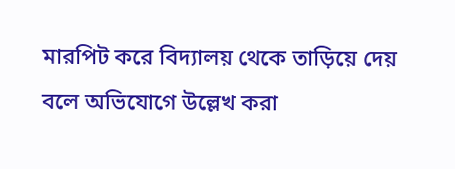মারপিট করে বিদ্যালয় থেকে তাড়িয়ে দেয় বলে অভিযোগে উল্লেখ করা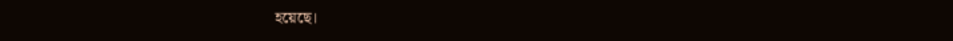হয়েছে।